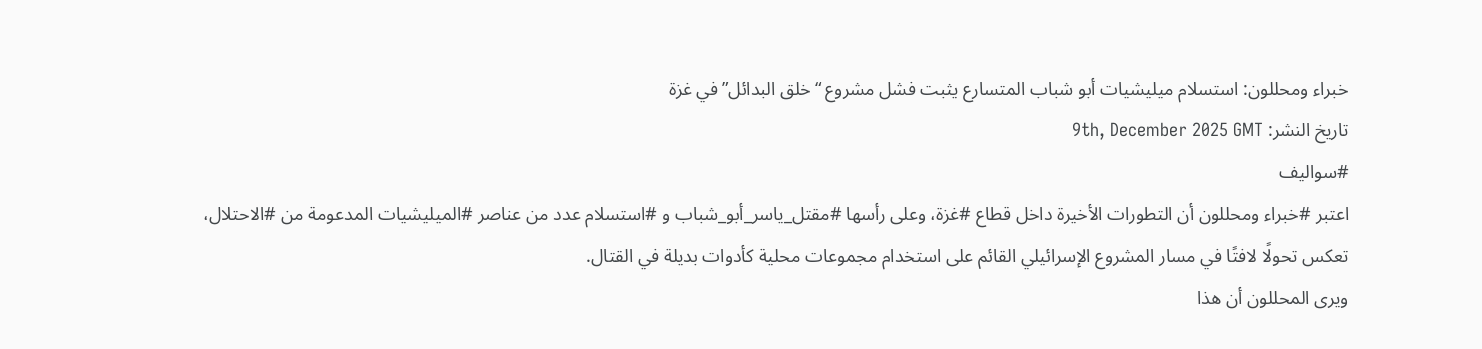خبراء ومحللون: استسلام ميليشيات أبو شباب المتسارع يثبت فشل مشروع “خلق البدائل” في غزة
تاريخ النشر: 9th, December 2025 GMT
#سواليف
اعتبر #خبراء ومحللون أن التطورات الأخيرة داخل قطاع #غزة، وعلى رأسها #مقتل_ياسر_أبو_شباب و #استسلام عدد من عناصر #الميليشيات المدعومة من #الاحتلال، تعكس تحولًا لافتًا في مسار المشروع الإسرائيلي القائم على استخدام مجموعات محلية كأدوات بديلة في القتال.
ويرى المحللون أن هذا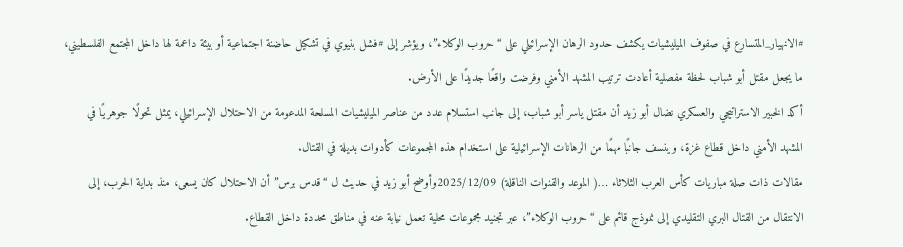#الانهيار_المتسارع في صفوف الميليشيات يكشف حدود الرهان الإسرائيلي على “حروب الوكلاء”، ويؤشر إلى #فشل بنيوي في تشكيل حاضنة اجتماعية أو بيئة داعمة لها داخل المجتمع الفلسطيني، ما يجعل مقتل أبو شباب لحظة مفصلية أعادت ترتيب المشهد الأمني وفرضت واقعًا جديدًا على الأرض.
أكد الخبير الاستراتيجي والعسكري نضال أبو زيد أن مقتل ياسر أبو شباب، إلى جانب استسلام عدد من عناصر الميليشيات المسلحة المدعومة من الاحتلال الإسرائيلي، يمثل تحولًا جوهريًا في المشهد الأمني داخل قطاع غزة، وينسف جانبًا مهمًا من الرهانات الإسرائيلية على استخدام هذه المجموعات كأدوات بديلة في القتال.
مقالات ذات صلة مباريات كأس العرب الثلاثاء …( الموعد والقنوات الناقلة) 2025/12/09وأوضح أبو زيد في حديث ل “قدس برس” أن الاحتلال كان يسعى، منذ بداية الحرب، إلى الانتقال من القتال البري التقليدي إلى نموذج قائم على “حروب الوكلاء”، عبر تجنيد مجموعات محلية تعمل نيابة عنه في مناطق محددة داخل القطاع.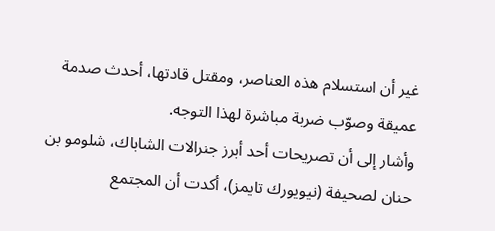غير أن استسلام هذه العناصر، ومقتل قادتها، أحدث صدمة عميقة وصوّب ضربة مباشرة لهذا التوجه.
وأشار إلى أن تصريحات أحد أبرز جنرالات الشاباك، شلومو بن حنان لصحيفة (نيويورك تايمز)، أكدت أن المجتمع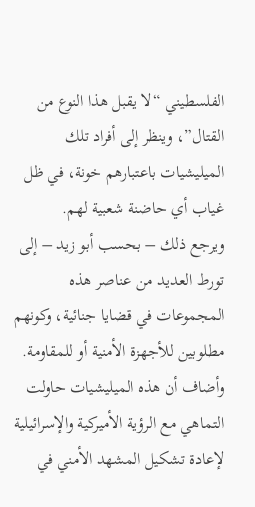الفلسطيني “لا يقبل هذا النوع من القتال”، وينظر إلى أفراد تلك الميليشيات باعتبارهم خونة، في ظل غياب أي حاضنة شعبية لهم.
ويرجع ذلك – بحسب أبو زيد – إلى تورط العديد من عناصر هذه المجموعات في قضايا جنائية، وكونهم مطلوبين للأجهزة الأمنية أو للمقاومة.
وأضاف أن هذه الميليشيات حاولت التماهي مع الرؤية الأميركية والإسرائيلية لإعادة تشكيل المشهد الأمني في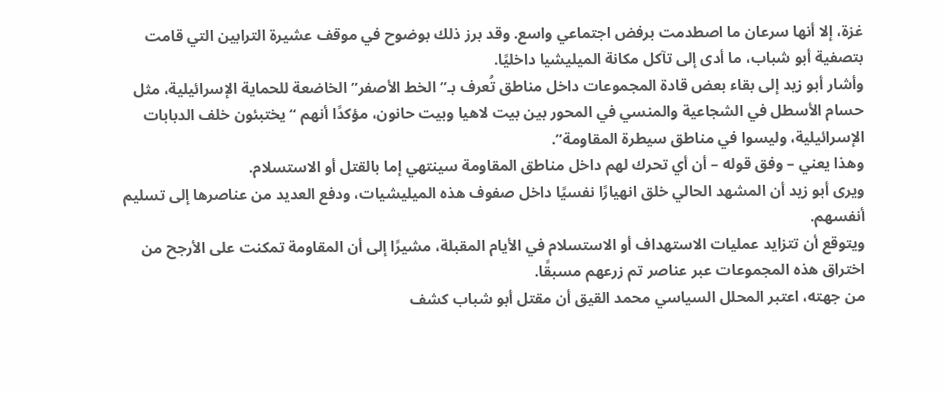غزة، إلا أنها سرعان ما اصطدمت برفض اجتماعي واسع. وقد برز ذلك بوضوح في موقف عشيرة الترابين التي قامت بتصفية أبو شباب، ما أدى إلى تآكل مكانة الميليشيا داخليًا.
وأشار أبو زيد إلى بقاء بعض قادة المجموعات داخل مناطق تُعرف بـ”الخط الأصفر” الخاضعة للحماية الإسرائيلية، مثل حسام الأسطل في الشجاعية والمنسي في المحور بين بيت لاهيا وبيت حانون، مؤكدًا أنهم “يختبئون خلف الدبابات الإسرائيلية، وليسوا في مناطق سيطرة المقاومة”.
وهذا يعني – وفق قوله – أن أي تحرك لهم داخل مناطق المقاومة سينتهي إما بالقتل أو الاستسلام.
ويرى أبو زيد أن المشهد الحالي خلق انهيارًا نفسيًا داخل صفوف هذه الميليشيات، ودفع العديد من عناصرها إلى تسليم أنفسهم.
ويتوقع أن تتزايد عمليات الاستهداف أو الاستسلام في الأيام المقبلة، مشيرًا إلى أن المقاومة تمكنت على الأرجح من اختراق هذه المجموعات عبر عناصر تم زرعهم مسبقًا.
من جهته، اعتبر المحلل السياسي محمد القيق أن مقتل أبو شباب كشف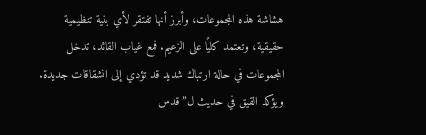هشاشة هذه المجموعات، وأبرز أنها تفتقر لأي بنية تنظيمية حقيقية، وتعتمد كليًا على الزعيم. فمع غياب القائد، تدخل المجموعات في حالة ارتباك شديد قد تؤدي إلى انشقاقات جديدة.
ويؤكد القيق في حديث ل”قدس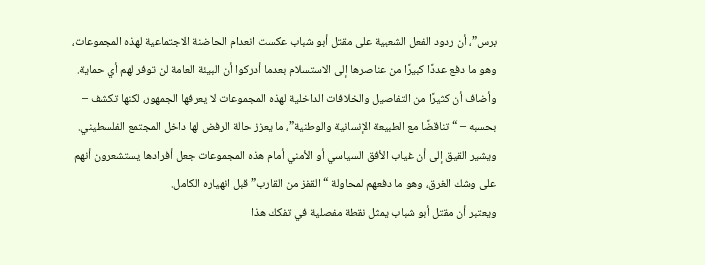برس”، أن ردود الفعل الشعبية على مقتل أبو شباب عكست انعدام الحاضنة الاجتماعية لهذه المجموعات، وهو ما دفع عددًا كبيرًا من عناصرها إلى الاستسلام بعدما أدركوا أن البيئة العامة لن توفر لهم أي حماية.
وأضاف أن كثيرًا من التفاصيل والخلافات الداخلية لهذه المجموعات لا يعرفها الجمهور، لكنها تكشف – بحسبه – “تناقضًا مع الطبيعة الإنسانية والوطنية”، ما يعزز حالة الرفض لها داخل المجتمع الفلسطيني.
ويشير القيق إلى أن غياب الأفق السياسي أو الأمني أمام هذه المجموعات جعل أفرادها يستشعرون أنهم على وشك الغرق، وهو ما دفعهم لمحاولة “القفز من القارب” قبل انهياره الكامل.
ويعتبر أن مقتل أبو شباب يمثل نقطة مفصلية في تفكك هذا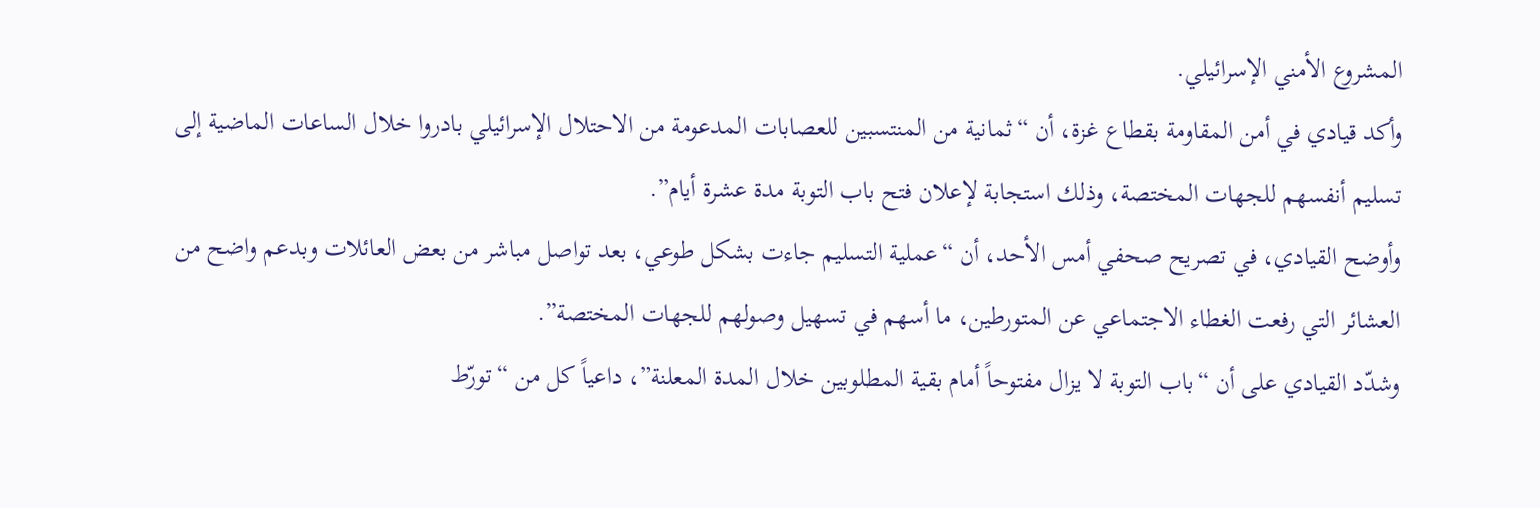المشروع الأمني الإسرائيلي.
وأكد قيادي في أمن المقاومة بقطاع غزة، أن “ثمانية من المنتسبين للعصابات المدعومة من الاحتلال الإسرائيلي بادروا خلال الساعات الماضية إلى تسليم أنفسهم للجهات المختصة، وذلك استجابة لإعلان فتح باب التوبة مدة عشرة أيام”.
وأوضح القيادي، في تصريح صحفي أمس الأحد، أن “عملية التسليم جاءت بشكل طوعي، بعد تواصل مباشر من بعض العائلات وبدعم واضح من العشائر التي رفعت الغطاء الاجتماعي عن المتورطين، ما أسهم في تسهيل وصولهم للجهات المختصة”.
وشدّد القيادي على أن “باب التوبة لا يزال مفتوحاً أمام بقية المطلوبين خلال المدة المعلنة”، داعياً كل من “تورّط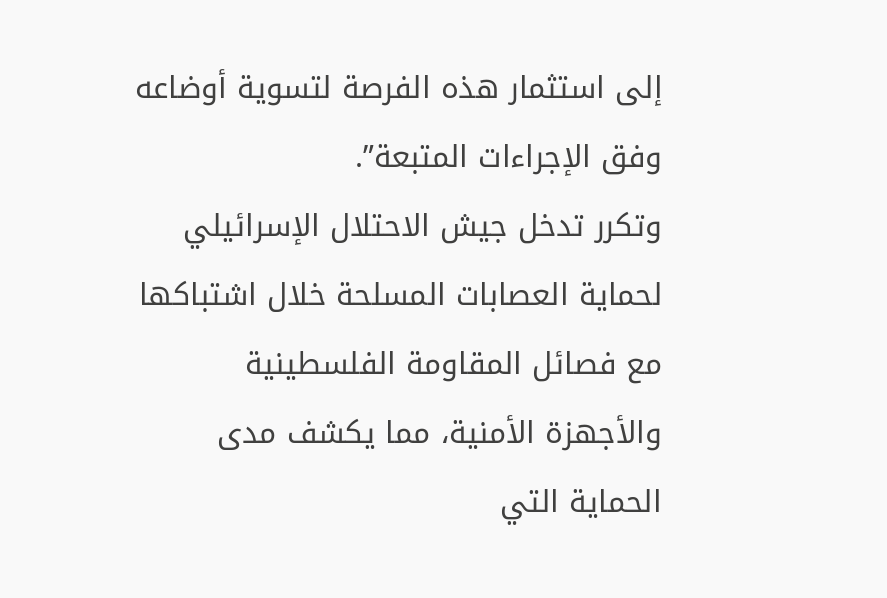إلى استثمار هذه الفرصة لتسوية أوضاعه وفق الإجراءات المتبعة”.
وتكرر تدخل جيش الاحتلال الإسرائيلي لحماية العصابات المسلحة خلال اشتباكها مع فصائل المقاومة الفلسطينية والأجهزة الأمنية، مما يكشف مدى الحماية التي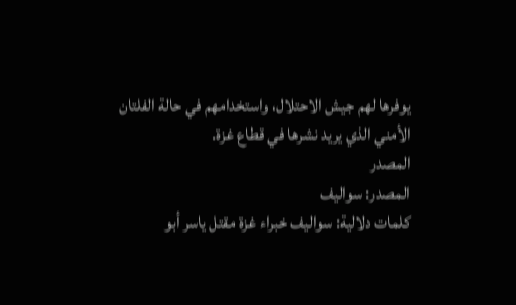يوفرها لهم جيش الاحتلال، واستخدامهم في حالة الفلتان الأمني الذي يريد نشرها في قطاع غزة.
المصدر
المصدر: سواليف
كلمات دلالية: سواليف خبراء غزة مقتل ياسر أبو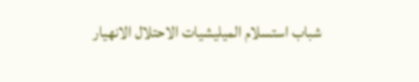شباب استسلام الميليشيات الاحتلال الانهيار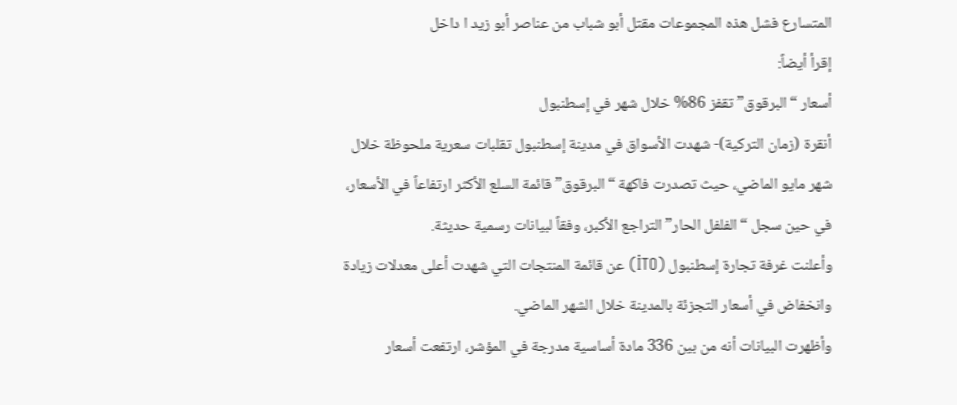المتسارع فشل هذه المجموعات مقتل أبو شباب من عناصر أبو زید ا داخل
إقرأ أيضاً:
أسعار “البرقوق” تقفز 86% خلال شهر في إسطنبول
أنقرة (زمان التركية)- شهدت الأسواق في مدينة إسطنبول تقلبات سعرية ملحوظة خلال شهر مايو الماضي، حيث تصدرت فاكهة “البرقوق” قائمة السلع الأكثر ارتفاعاً في الأسعار، في حين سجل “الفلفل الحار” التراجع الأكبر، وفقاً لبيانات رسمية حديثة.
وأعلنت غرفة تجارة إسطنبول (İTO) عن قائمة المنتجات التي شهدت أعلى معدلات زيادة وانخفاض في أسعار التجزئة بالمدينة خلال الشهر الماضي.
وأظهرت البيانات أنه من بين 336 مادة أساسية مدرجة في المؤشر، ارتفعت أسعار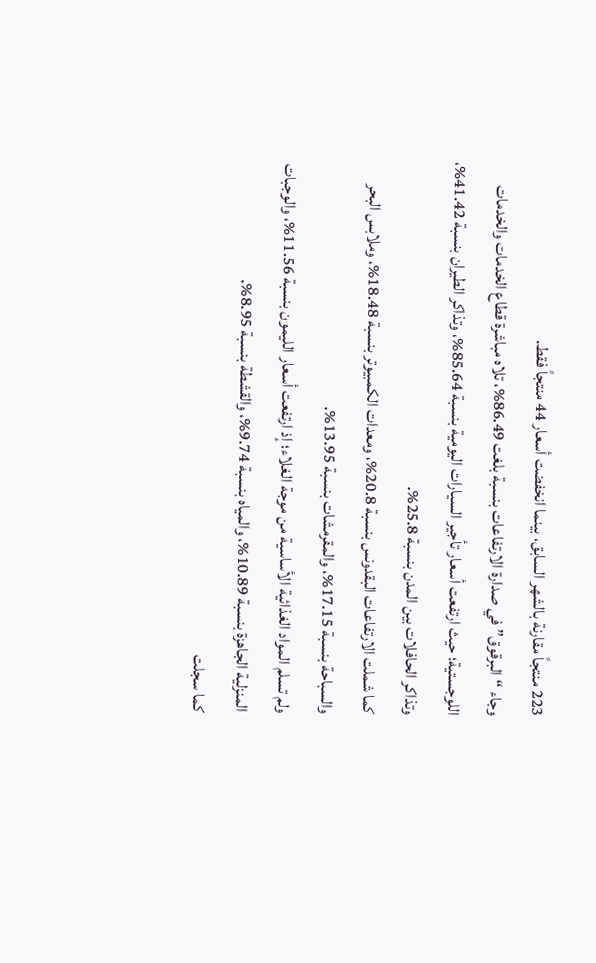223 منتجاً مقارنة بالشهر السابق، بينما انخفضت أسعار 44 منتجاً فقط.
وجاء “البرقوق” في صدارة الارتفاعات بنسبة بلغت 86.49%، تلاه مباشرة قطاع الخدمات والخدمات اللوجستية؛ حيث ارتفعت أسعار تأجير السيارات اليومية بنسبة 85.64%، وتذاكر الطيران بنسبة 41.42%، وتذاكر الحافلات بين المدن بنسبة 25.8%.
كما شملت الارتفاعات البقدونس بنسبة 20.8%، ومعدات الكمبيوتر بنسبة 18.48%، وملابس البحر والسباحة بنسبة 17.15%، والمقرمشات بنسبة 13.95%.
ولم تسلم المواد الغذائية الأساسية من موجة الغلاء؛ إذ ارتفعت أسعار الليمون بنسبة 11.56%، والوجبات المنزلية الجاهزة بنسبة 10.89%، والمياه بنسبة 9.74%، والقشطة بنسبة 8.95%.
كما سجلت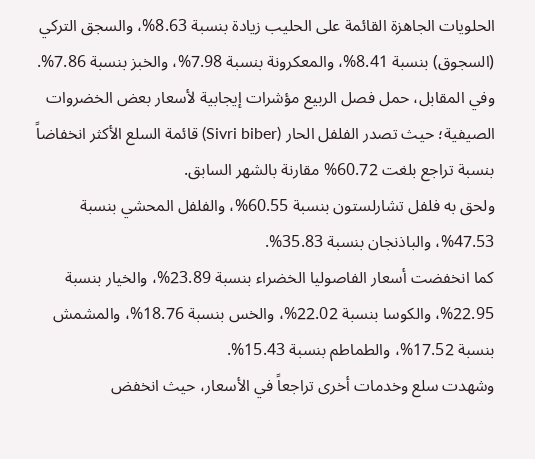الحلويات الجاهزة القائمة على الحليب زيادة بنسبة 8.63%، والسجق التركي (السجوق) بنسبة 8.41%، والمعكرونة بنسبة 7.98%، والخبز بنسبة 7.86%.
وفي المقابل، حمل فصل الربيع مؤشرات إيجابية لأسعار بعض الخضروات الصيفية؛ حيث تصدر الفلفل الحار (Sivri biber) قائمة السلع الأكثر انخفاضاً بنسبة تراجع بلغت 60.72% مقارنة بالشهر السابق.
ولحق به فلفل تشارلستون بنسبة 60.55%، والفلفل المحشي بنسبة 47.53%، والباذنجان بنسبة 35.83%.
كما انخفضت أسعار الفاصوليا الخضراء بنسبة 23.89%، والخيار بنسبة 22.95%، والكوسا بنسبة 22.02%، والخس بنسبة 18.76%، والمشمش بنسبة 17.52%، والطماطم بنسبة 15.43%.
وشهدت سلع وخدمات أخرى تراجعاً في الأسعار، حيث انخفض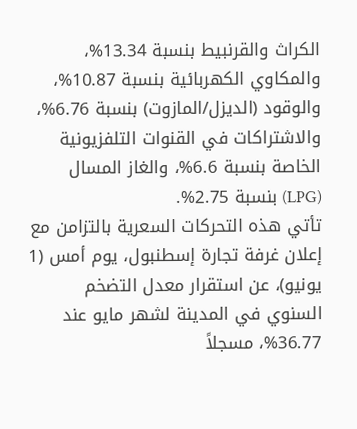الكراث والقرنبيط بنسبة 13.34%، والمكاوي الكهربائية بنسبة 10.87%، والوقود (الديزل/المازوت) بنسبة 6.76%، والاشتراكات في القنوات التلفزيونية الخاصة بنسبة 6.6%، والغاز المسال (LPG) بنسبة 2.75%.
تأتي هذه التحركات السعرية بالتزامن مع إعلان غرفة تجارة إسطنبول، يوم أمس (1 يونيو)، عن استقرار معدل التضخم السنوي في المدينة لشهر مايو عند 36.77%، مسجلاً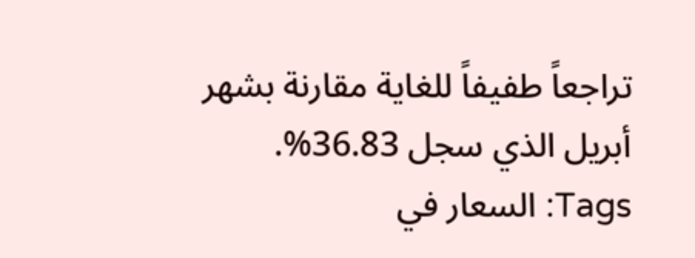تراجعاً طفيفاً للغاية مقارنة بشهر أبريل الذي سجل 36.83%.
Tags: السعار في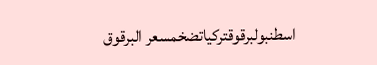اسطنبولبرقوقتركياتضخمسعر البرقوق